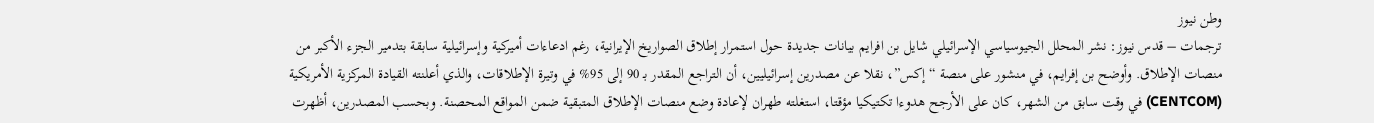وطن نيوز
ترجمات – قدس نيوز: نشر المحلل الجيوسياسي الإسرائيلي شايل بن افرايم بيانات جديدة حول استمرار إطلاق الصواريخ الإيرانية، رغم ادعاءات أميركية وإسرائيلية سابقة بتدمير الجزء الأكبر من منصات الإطلاق. وأوضح بن إفرايم، في منشور على منصة “إكس”، نقلا عن مصدرين إسرائيليين، أن التراجع المقدر بـ 90 إلى 95% في وتيرة الإطلاقات، والذي أعلنته القيادة المركزية الأمريكية (CENTCOM) في وقت سابق من الشهر، كان على الأرجح هدوءا تكتيكيا مؤقتا، استغلته طهران لإعادة وضع منصات الإطلاق المتبقية ضمن المواقع المحصنة. وبحسب المصدرين، أظهرت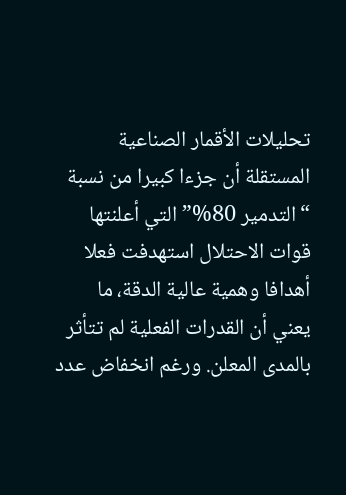تحليلات الأقمار الصناعية المستقلة أن جزءا كبيرا من نسبة “التدمير 80%” التي أعلنتها قوات الاحتلال استهدفت فعلا أهدافا وهمية عالية الدقة، ما يعني أن القدرات الفعلية لم تتأثر بالمدى المعلن. ورغم انخفاض عدد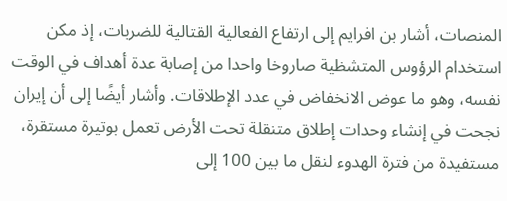المنصات، أشار بن افرايم إلى ارتفاع الفعالية القتالية للضربات، إذ مكن استخدام الرؤوس المتشظية صاروخا واحدا من إصابة عدة أهداف في الوقت نفسه، وهو ما عوض الانخفاض في عدد الإطلاقات. وأشار أيضًا إلى أن إيران نجحت في إنشاء وحدات إطلاق متنقلة تحت الأرض تعمل بوتيرة مستقرة، مستفيدة من فترة الهدوء لنقل ما بين 100 إلى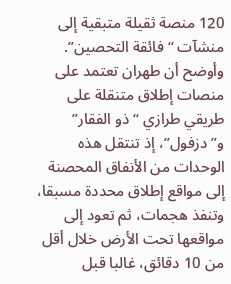120 منصة ثقيلة متبقية إلى منشآت “فائقة التحصين”. وأوضح أن طهران تعتمد على منصات إطلاق متنقلة على طريقي طرازي “ذو الفقار” و”دزفول”، إذ تنتقل هذه الوحدات من الأنفاق المحصنة إلى مواقع إطلاق محددة مسبقا، وتنفذ هجمات، ثم تعود إلى مواقعها تحت الأرض خلال أقل من 10 دقائق، غالبا قبل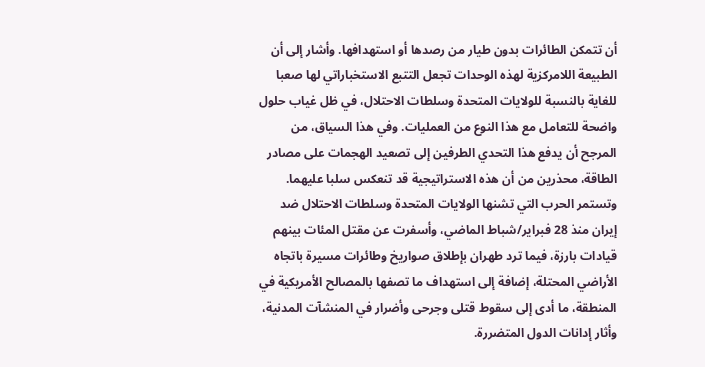أن تتمكن الطائرات بدون طيار من رصدها أو استهدافها. وأشار إلى أن الطبيعة اللامركزية لهذه الوحدات تجعل التتبع الاستخباراتي لها صعبا للغاية بالنسبة للولايات المتحدة وسلطات الاحتلال، في ظل غياب حلول واضحة للتعامل مع هذا النوع من العمليات. وفي هذا السياق، من المرجح أن يدفع هذا التحدي الطرفين إلى تصعيد الهجمات على مصادر الطاقة، محذرين من أن هذه الاستراتيجية قد تنعكس سلبا عليهما. وتستمر الحرب التي تشنها الولايات المتحدة وسلطات الاحتلال ضد إيران منذ 28 فبراير/شباط الماضي، وأسفرت عن مقتل المئات بينهم قيادات بارزة، فيما ترد طهران بإطلاق صواريخ وطائرات مسيرة باتجاه الأراضي المحتلة، إضافة إلى استهداف ما تصفها بالمصالح الأمريكية في المنطقة، ما أدى إلى سقوط قتلى وجرحى وأضرار في المنشآت المدنية، وأثار إدانات الدول المتضررة.